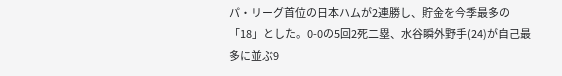パ・リーグ首位の日本ハムが2連勝し、貯金を今季最多の「18」とした。0-0の5回2死二塁、水谷瞬外野手(24)が自己最多に並ぶ9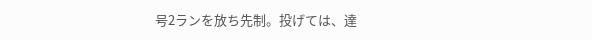号2ランを放ち先制。投げては、達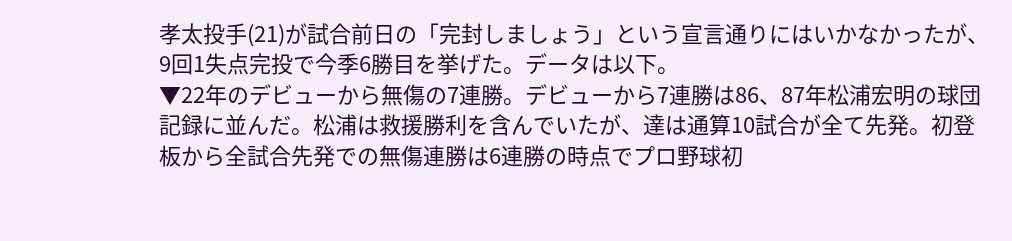孝太投手(21)が試合前日の「完封しましょう」という宣言通りにはいかなかったが、9回1失点完投で今季6勝目を挙げた。データは以下。
▼22年のデビューから無傷の7連勝。デビューから7連勝は86、87年松浦宏明の球団記録に並んだ。松浦は救援勝利を含んでいたが、達は通算10試合が全て先発。初登板から全試合先発での無傷連勝は6連勝の時点でプロ野球初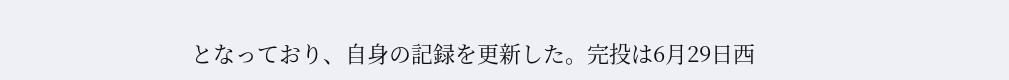となっており、自身の記録を更新した。完投は6月29日西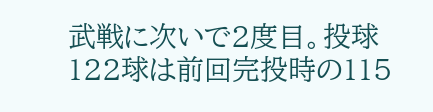武戦に次いで2度目。投球122球は前回完投時の115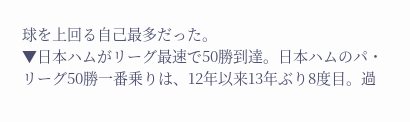球を上回る自己最多だった。
▼日本ハムがリーグ最速で50勝到達。日本ハムのパ・リーグ50勝一番乗りは、12年以来13年ぶり8度目。過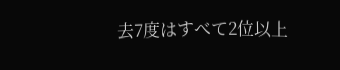去7度はすべて2位以上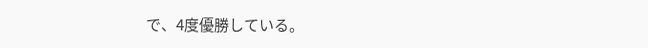で、4度優勝している。